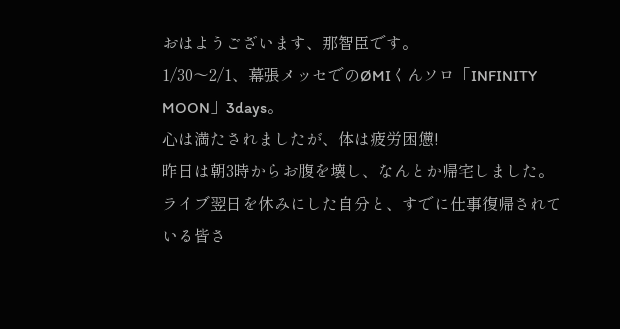おはようございます、那智臣です。
1/30〜2/1、幕張メッセでのØMIくんソロ「INFINITY MOON」3days。
心は満たされましたが、体は疲労困憊!
昨日は朝3時からお腹を壊し、なんとか帰宅しました。
ライブ翌日を休みにした自分と、すでに仕事復帰されている皆さ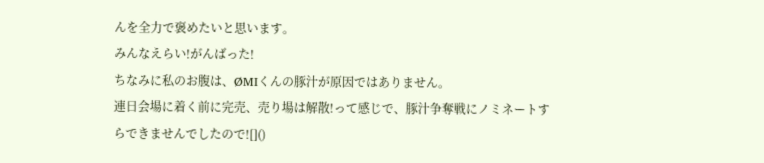んを全力で褒めたいと思います。
みんなえらい!がんばった!
ちなみに私のお腹は、ØMIくんの豚汁が原因ではありません。
連日会場に着く前に完売、売り場は解散!って感じで、豚汁争奪戦にノミネートすらできませんでしたので![]()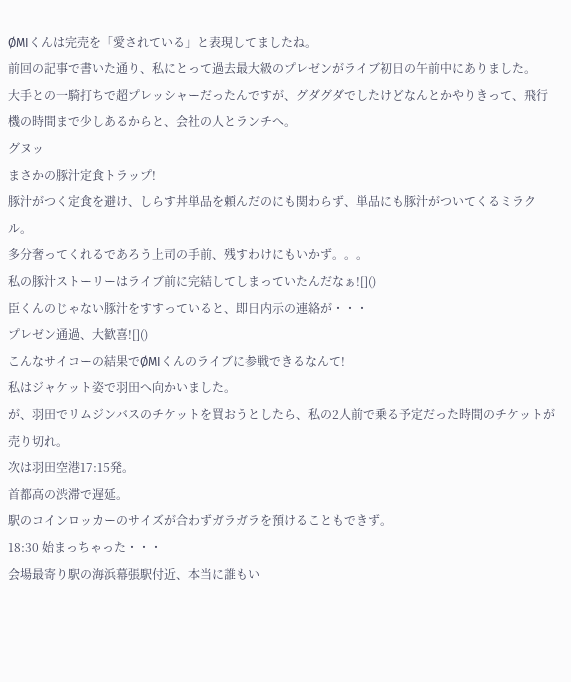ØMIくんは完売を「愛されている」と表現してましたね。
前回の記事で書いた通り、私にとって過去最大級のプレゼンがライブ初日の午前中にありました。
大手との一騎打ちで超プレッシャーだったんですが、グダグダでしたけどなんとかやりきって、飛行機の時間まで少しあるからと、会社の人とランチへ。
グヌッ
まさかの豚汁定食トラップ!
豚汁がつく定食を避け、しらす丼単品を頼んだのにも関わらず、単品にも豚汁がついてくるミラクル。
多分奢ってくれるであろう上司の手前、残すわけにもいかず。。。
私の豚汁ストーリーはライブ前に完結してしまっていたんだなぁ![]()
臣くんのじゃない豚汁をすすっていると、即日内示の連絡が・・・
プレゼン通過、大歓喜![]()
こんなサイコーの結果でØMIくんのライブに参戦できるなんて!
私はジャケット姿で羽田へ向かいました。
が、羽田でリムジンバスのチケットを買おうとしたら、私の2人前で乗る予定だった時間のチケットが売り切れ。
次は羽田空港17:15発。
首都高の渋滞で遅延。
駅のコインロッカーのサイズが合わずガラガラを預けることもできず。
18:30 始まっちゃった・・・
会場最寄り駅の海浜幕張駅付近、本当に誰もい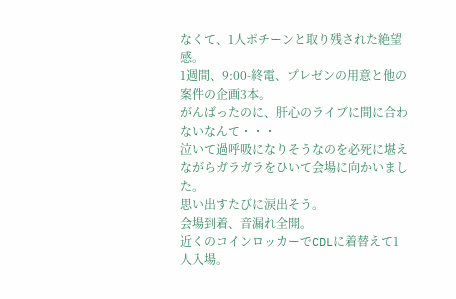なくて、1人ポチーンと取り残された絶望感。
1週間、9:00-終電、プレゼンの用意と他の案件の企画3本。
がんばったのに、肝心のライブに間に合わないなんて・・・
泣いて過呼吸になりそうなのを必死に堪えながらガラガラをひいて会場に向かいました。
思い出すたびに涙出そう。
会場到着、音漏れ全開。
近くのコインロッカーでCDLに着替えて1人入場。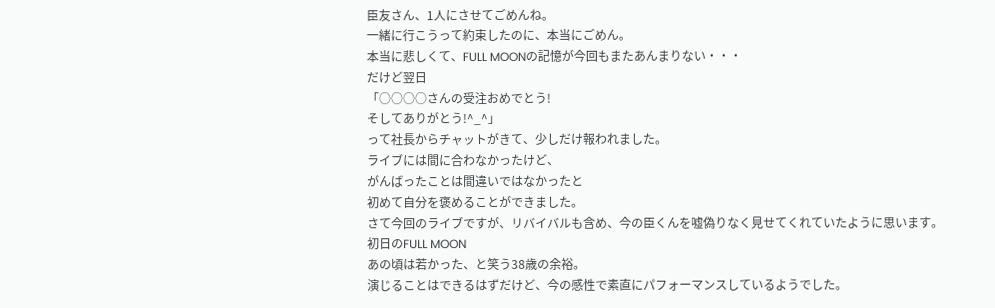臣友さん、1人にさせてごめんね。
一緒に行こうって約束したのに、本当にごめん。
本当に悲しくて、FULL MOONの記憶が今回もまたあんまりない・・・
だけど翌日
「○○○○さんの受注おめでとう!
そしてありがとう!^_^」
って社長からチャットがきて、少しだけ報われました。
ライブには間に合わなかったけど、
がんばったことは間違いではなかったと
初めて自分を褒めることができました。
さて今回のライブですが、リバイバルも含め、今の臣くんを嘘偽りなく見せてくれていたように思います。
初日のFULL MOON
あの頃は若かった、と笑う38歳の余裕。
演じることはできるはずだけど、今の感性で素直にパフォーマンスしているようでした。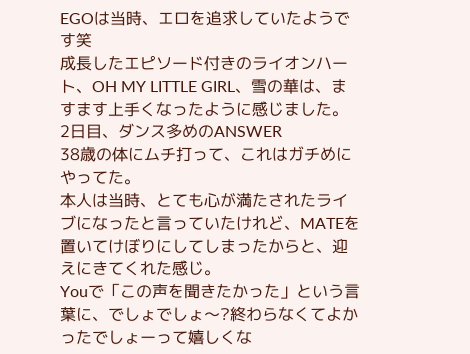EGOは当時、エロを追求していたようです笑
成長したエピソード付きのライオンハート、OH MY LITTLE GIRL、雪の華は、ますます上手くなったように感じました。
2日目、ダンス多めのANSWER
38歳の体にムチ打って、これはガチめにやってた。
本人は当時、とても心が満たされたライブになったと言っていたけれど、MATEを置いてけぼりにしてしまったからと、迎えにきてくれた感じ。
Youで「この声を聞きたかった」という言葉に、でしょでしょ〜?終わらなくてよかったでしょーって嬉しくな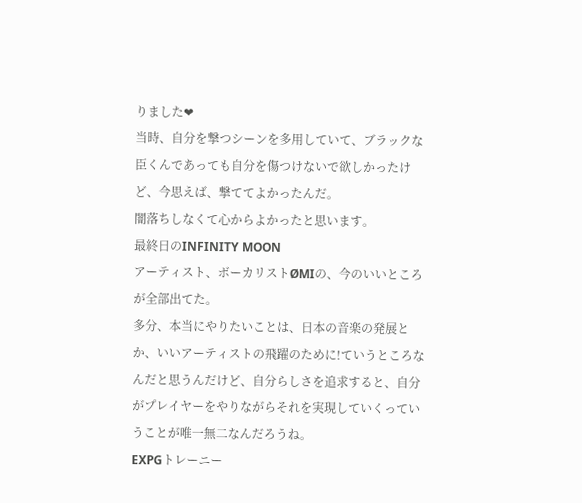りました❤
当時、自分を撃つシーンを多用していて、ブラックな臣くんであっても自分を傷つけないで欲しかったけど、今思えば、撃ててよかったんだ。
闇落ちしなくて心からよかったと思います。
最終日のINFINITY MOON
アーティスト、ボーカリストØMIの、今のいいところが全部出てた。
多分、本当にやりたいことは、日本の音楽の発展とか、いいアーティストの飛躍のために!ていうところなんだと思うんだけど、自分らしさを追求すると、自分がプレイヤーをやりながらそれを実現していくっていうことが唯一無二なんだろうね。
EXPGトレーニー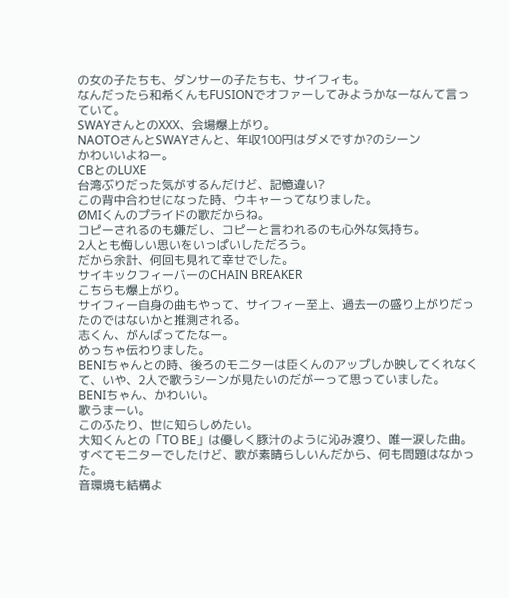の女の子たちも、ダンサーの子たちも、サイフィも。
なんだったら和希くんもFUSIONでオファーしてみようかなーなんて言っていて。
SWAYさんとのXXX、会場爆上がり。
NAOTOさんとSWAYさんと、年収100円はダメですか?のシーン
かわいいよねー。
CBとのLUXE
台湾ぶりだった気がするんだけど、記憶違い?
この背中合わせになった時、ウキャーってなりました。
ØMIくんのプライドの歌だからね。
コピーされるのも嫌だし、コピーと言われるのも心外な気持ち。
2人とも悔しい思いをいっぱいしただろう。
だから余計、何回も見れて幸せでした。
サイキックフィーバーのCHAIN BREAKER
こちらも爆上がり。
サイフィー自身の曲もやって、サイフィー至上、過去一の盛り上がりだったのではないかと推測される。
志くん、がんばってたなー。
めっちゃ伝わりました。
BENIちゃんとの時、後ろのモニターは臣くんのアップしか映してくれなくて、いや、2人で歌うシーンが見たいのだがーって思っていました。
BENIちゃん、かわいい。
歌うまーい。
このふたり、世に知らしめたい。
大知くんとの「TO BE」は優しく豚汁のように沁み渡り、唯一涙した曲。
すべてモニターでしたけど、歌が素晴らしいんだから、何も問題はなかった。
音環境も結構よ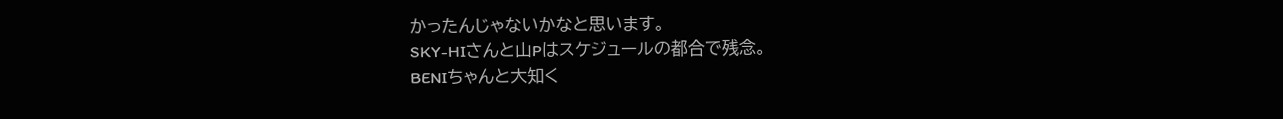かったんじゃないかなと思います。
SKY-HIさんと山Pはスケジュールの都合で残念。
BENIちゃんと大知く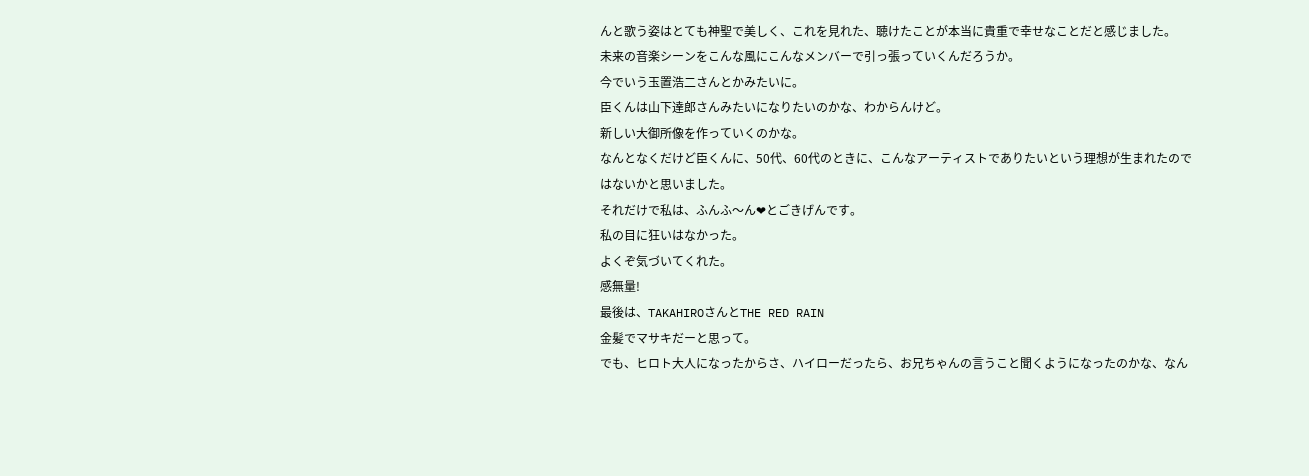んと歌う姿はとても神聖で美しく、これを見れた、聴けたことが本当に貴重で幸せなことだと感じました。
未来の音楽シーンをこんな風にこんなメンバーで引っ張っていくんだろうか。
今でいう玉置浩二さんとかみたいに。
臣くんは山下達郎さんみたいになりたいのかな、わからんけど。
新しい大御所像を作っていくのかな。
なんとなくだけど臣くんに、50代、60代のときに、こんなアーティストでありたいという理想が生まれたのではないかと思いました。
それだけで私は、ふんふ〜ん❤とごきげんです。
私の目に狂いはなかった。
よくぞ気づいてくれた。
感無量!
最後は、TAKAHIROさんとTHE RED RAIN
金髪でマサキだーと思って。
でも、ヒロト大人になったからさ、ハイローだったら、お兄ちゃんの言うこと聞くようになったのかな、なん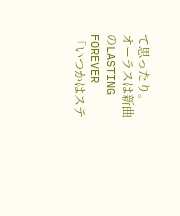て思ったり。
オーラスは新曲のLASTING FOREVER
「いつかはステ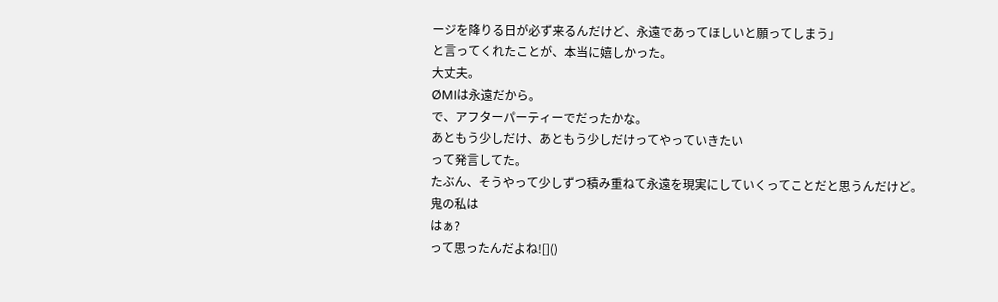ージを降りる日が必ず来るんだけど、永遠であってほしいと願ってしまう」
と言ってくれたことが、本当に嬉しかった。
大丈夫。
ØMIは永遠だから。
で、アフターパーティーでだったかな。
あともう少しだけ、あともう少しだけってやっていきたい
って発言してた。
たぶん、そうやって少しずつ積み重ねて永遠を現実にしていくってことだと思うんだけど。
鬼の私は
はぁ?
って思ったんだよね![]()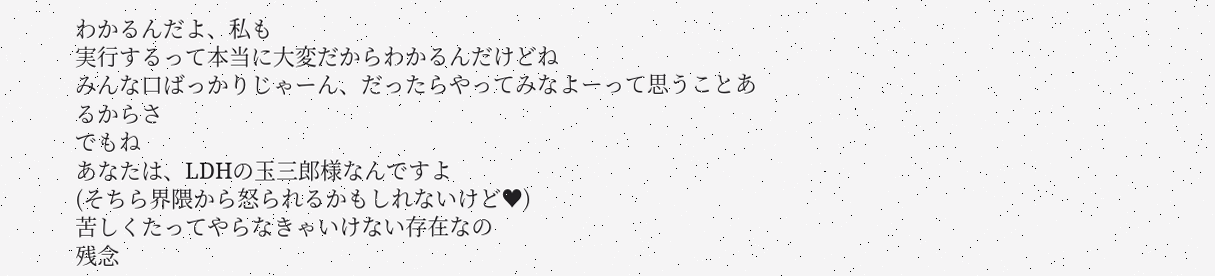わかるんだよ、私も
実行するって本当に大変だからわかるんだけどね
みんな口ばっかりじゃーん、だったらやってみなよーって思うことあるからさ
でもね
あなたは、LDHの玉三郎様なんですよ
(そちら界隈から怒られるかもしれないけど♥)
苦しくたってやらなきゃいけない存在なの
残念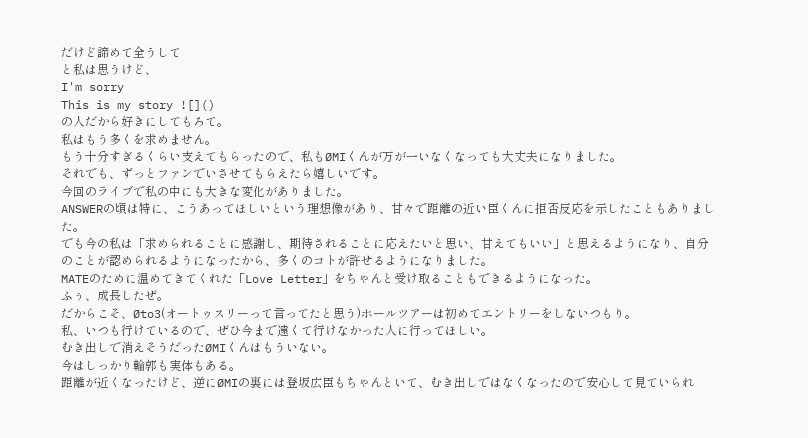だけど諦めて全うして
と私は思うけど、
I'm sorry
This is my story ![]()
の人だから好きにしてもろて。
私はもう多くを求めません。
もう十分すぎるくらい支えてもらったので、私もØMIくんが万が一いなくなっても大丈夫になりました。
それでも、ずっとファンでいさせてもらえたら嬉しいです。
今回のライブで私の中にも大きな変化がありました。
ANSWERの頃は特に、こうあってほしいという理想像があり、甘々で距離の近い臣くんに拒否反応を示したこともありました。
でも今の私は「求められることに感謝し、期待されることに応えたいと思い、甘えてもいい」と思えるようになり、自分のことが認められるようになったから、多くのコトが許せるようになりました。
MATEのために温めてきてくれた「Love Letter」をちゃんと受け取ることもできるようになった。
ふぅ、成長したぜ。
だからこそ、Øto3(オートゥスリーって言ってたと思う)ホールツアーは初めてエントリーをしないつもり。
私、いつも行けているので、ぜひ今まで遠くて行けなかった人に行ってほしい。
むき出しで消えそうだったØMIくんはもういない。
今はしっかり輪郭も実体もある。
距離が近くなったけど、逆にØMIの裏には登坂広臣もちゃんといて、むき出しではなくなったので安心して見ていられ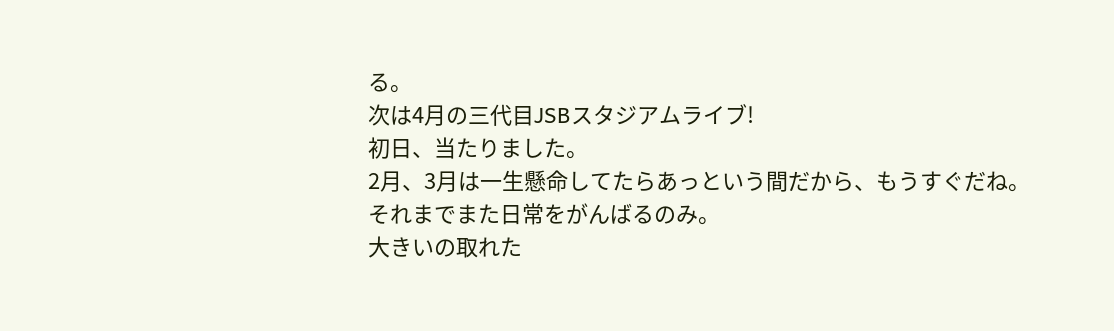る。
次は4月の三代目JSBスタジアムライブ!
初日、当たりました。
2月、3月は一生懸命してたらあっという間だから、もうすぐだね。
それまでまた日常をがんばるのみ。
大きいの取れた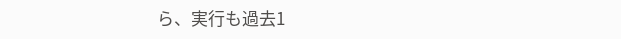ら、実行も過去1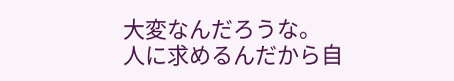大変なんだろうな。
人に求めるんだから自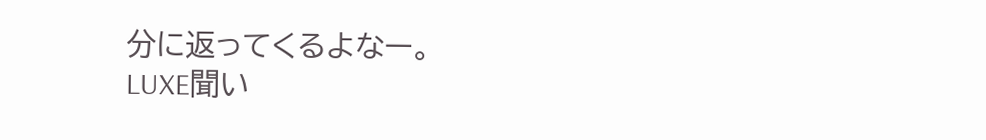分に返ってくるよなー。
LUXE聞い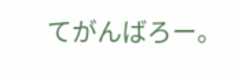てがんばろー。